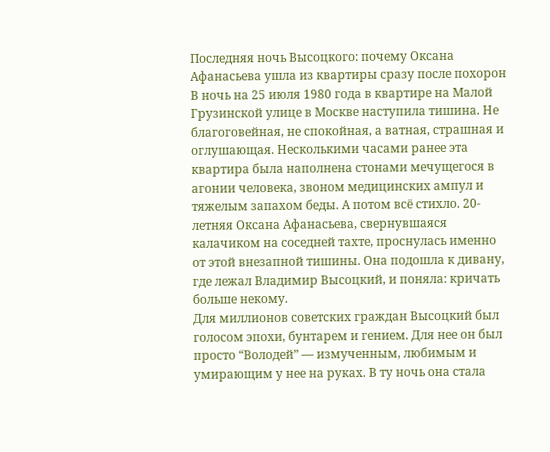Последняя ночь Высоцкого: почему Оксана Афанасьева ушла из квартиры сразу после похорон
В ночь на 25 июля 1980 года в квартире на Малой Грузинской улице в Москве наступила тишина. Не благоговейная, не спокойная, а ватная, страшная и оглушающая. Несколькими часами ранее эта квартира была наполнена стонами мечущегося в агонии человека, звоном медицинских ампул и тяжелым запахом беды. А потом всё стихло. 20-летняя Оксана Афанасьева, свернувшаяся калачиком на соседней тахте, проснулась именно от этой внезапной тишины. Она подошла к дивану, где лежал Владимир Высоцкий, и поняла: кричать больше некому.
Для миллионов советских граждан Высоцкий был голосом эпохи, бунтарем и гением. Для нее он был просто “Володей” — измученным, любимым и умирающим у нее на руках. В ту ночь она стала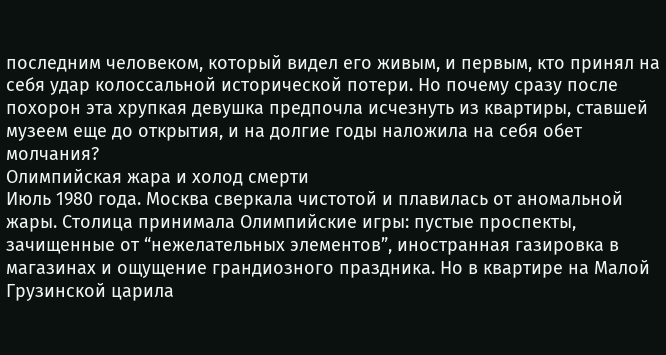последним человеком, который видел его живым, и первым, кто принял на себя удар колоссальной исторической потери. Но почему сразу после похорон эта хрупкая девушка предпочла исчезнуть из квартиры, ставшей музеем еще до открытия, и на долгие годы наложила на себя обет молчания?
Олимпийская жара и холод смерти
Июль 1980 года. Москва сверкала чистотой и плавилась от аномальной жары. Столица принимала Олимпийские игры: пустые проспекты, зачищенные от “нежелательных элементов”, иностранная газировка в магазинах и ощущение грандиозного праздника. Но в квартире на Малой Грузинской царила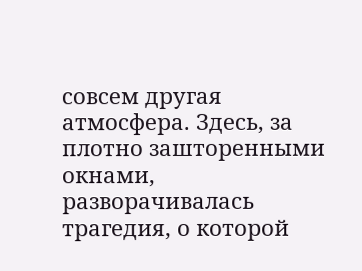совсем другая атмосфера. Здесь, за плотно зашторенными окнами, разворачивалась трагедия, о которой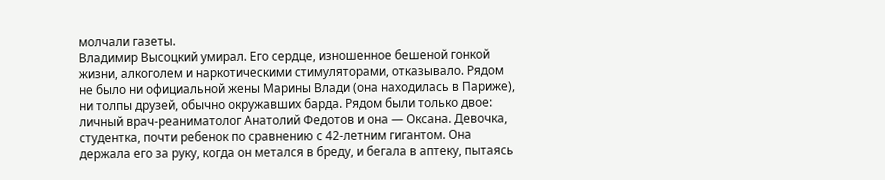молчали газеты.
Владимир Высоцкий умирал. Его сердце, изношенное бешеной гонкой жизни, алкоголем и наркотическими стимуляторами, отказывало. Рядом не было ни официальной жены Марины Влади (она находилась в Париже), ни толпы друзей, обычно окружавших барда. Рядом были только двое: личный врач-реаниматолог Анатолий Федотов и она — Оксана. Девочка, студентка, почти ребенок по сравнению с 42-летним гигантом. Она держала его за руку, когда он метался в бреду, и бегала в аптеку, пытаясь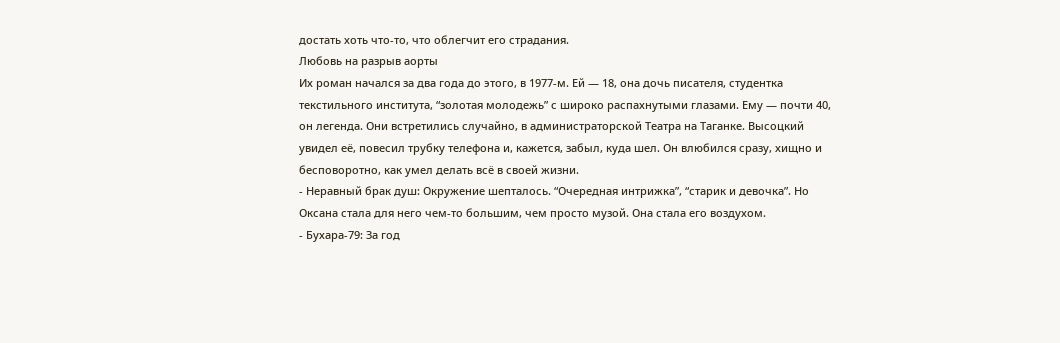достать хоть что-то, что облегчит его страдания.
Любовь на разрыв аорты
Их роман начался за два года до этого, в 1977-м. Ей — 18, она дочь писателя, студентка текстильного института, “золотая молодежь” с широко распахнутыми глазами. Ему — почти 40, он легенда. Они встретились случайно, в администраторской Театра на Таганке. Высоцкий увидел её, повесил трубку телефона и, кажется, забыл, куда шел. Он влюбился сразу, хищно и бесповоротно, как умел делать всё в своей жизни.
- Неравный брак душ: Окружение шепталось. “Очередная интрижка”, “старик и девочка”. Но Оксана стала для него чем-то большим, чем просто музой. Она стала его воздухом.
- Бухара-79: За год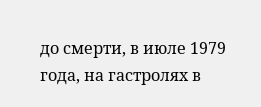до смерти, в июле 1979 года, на гастролях в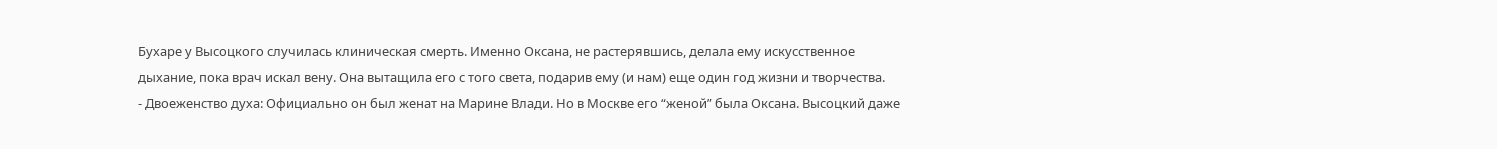Бухаре у Высоцкого случилась клиническая смерть. Именно Оксана, не растерявшись, делала ему искусственное дыхание, пока врач искал вену. Она вытащила его с того света, подарив ему (и нам) еще один год жизни и творчества.
- Двоеженство духа: Официально он был женат на Марине Влади. Но в Москве его “женой” была Оксана. Высоцкий даже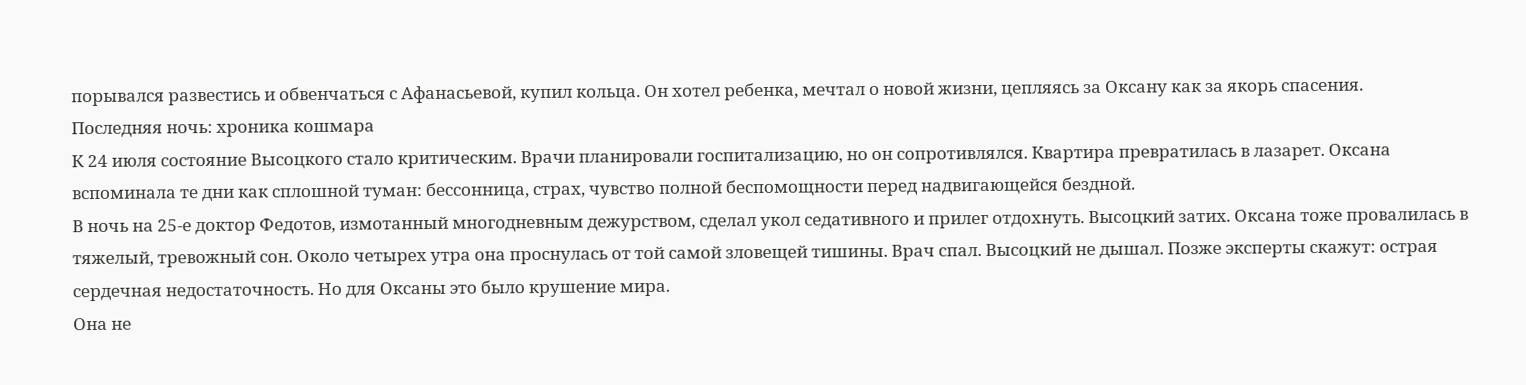порывался развестись и обвенчаться с Афанасьевой, купил кольца. Он хотел ребенка, мечтал о новой жизни, цепляясь за Оксану как за якорь спасения.
Последняя ночь: хроника кошмара
К 24 июля состояние Высоцкого стало критическим. Врачи планировали госпитализацию, но он сопротивлялся. Квартира превратилась в лазарет. Оксана вспоминала те дни как сплошной туман: бессонница, страх, чувство полной беспомощности перед надвигающейся бездной.
В ночь на 25-е доктор Федотов, измотанный многодневным дежурством, сделал укол седативного и прилег отдохнуть. Высоцкий затих. Оксана тоже провалилась в тяжелый, тревожный сон. Около четырех утра она проснулась от той самой зловещей тишины. Врач спал. Высоцкий не дышал. Позже эксперты скажут: острая сердечная недостаточность. Но для Оксаны это было крушение мира.
Она не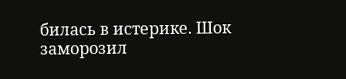билась в истерике. Шок заморозил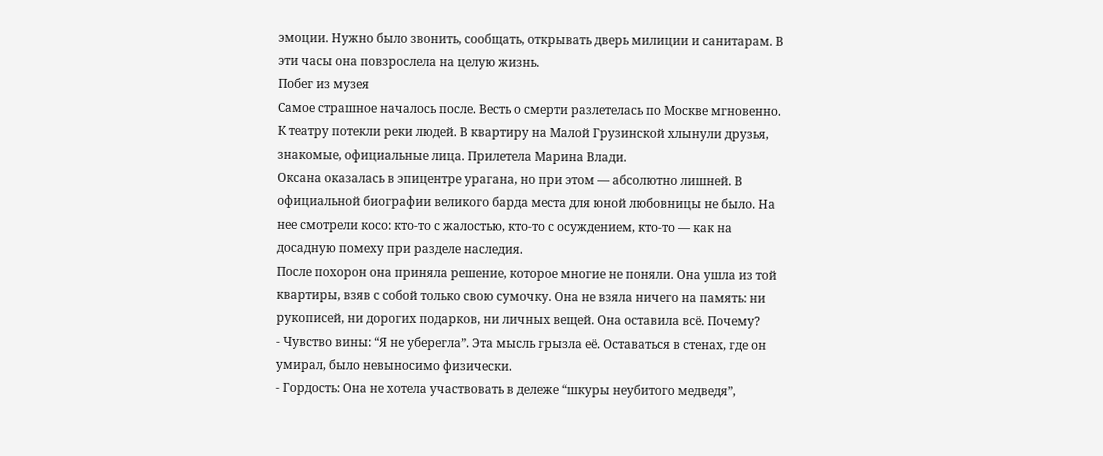эмоции. Нужно было звонить, сообщать, открывать дверь милиции и санитарам. В эти часы она повзрослела на целую жизнь.
Побег из музея
Самое страшное началось после. Весть о смерти разлетелась по Москве мгновенно. К театру потекли реки людей. В квартиру на Малой Грузинской хлынули друзья, знакомые, официальные лица. Прилетела Марина Влади.
Оксана оказалась в эпицентре урагана, но при этом — абсолютно лишней. В официальной биографии великого барда места для юной любовницы не было. На нее смотрели косо: кто-то с жалостью, кто-то с осуждением, кто-то — как на досадную помеху при разделе наследия.
После похорон она приняла решение, которое многие не поняли. Она ушла из той квартиры, взяв с собой только свою сумочку. Она не взяла ничего на память: ни рукописей, ни дорогих подарков, ни личных вещей. Она оставила всё. Почему?
- Чувство вины: “Я не уберегла”. Эта мысль грызла её. Оставаться в стенах, где он умирал, было невыносимо физически.
- Гордость: Она не хотела участвовать в дележе “шкуры неубитого медведя”,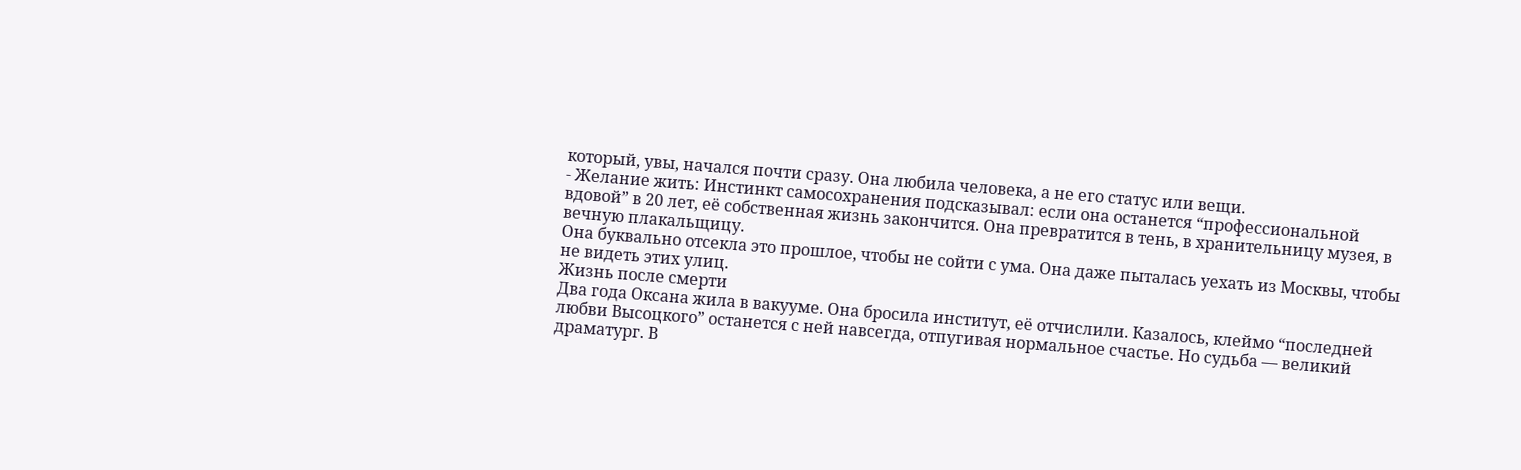который, увы, начался почти сразу. Она любила человека, а не его статус или вещи.
- Желание жить: Инстинкт самосохранения подсказывал: если она останется “профессиональной вдовой” в 20 лет, её собственная жизнь закончится. Она превратится в тень, в хранительницу музея, в вечную плакальщицу.
Она буквально отсекла это прошлое, чтобы не сойти с ума. Она даже пыталась уехать из Москвы, чтобы не видеть этих улиц.
Жизнь после смерти
Два года Оксана жила в вакууме. Она бросила институт, её отчислили. Казалось, клеймо “последней любви Высоцкого” останется с ней навсегда, отпугивая нормальное счастье. Но судьба — великий драматург. В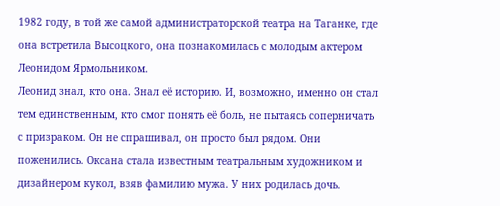1982 году, в той же самой администраторской театра на Таганке, где она встретила Высоцкого, она познакомилась с молодым актером Леонидом Ярмольником.
Леонид знал, кто она. Знал её историю. И, возможно, именно он стал тем единственным, кто смог понять её боль, не пытаясь соперничать с призраком. Он не спрашивал, он просто был рядом. Они поженились. Оксана стала известным театральным художником и дизайнером кукол, взяв фамилию мужа. У них родилась дочь.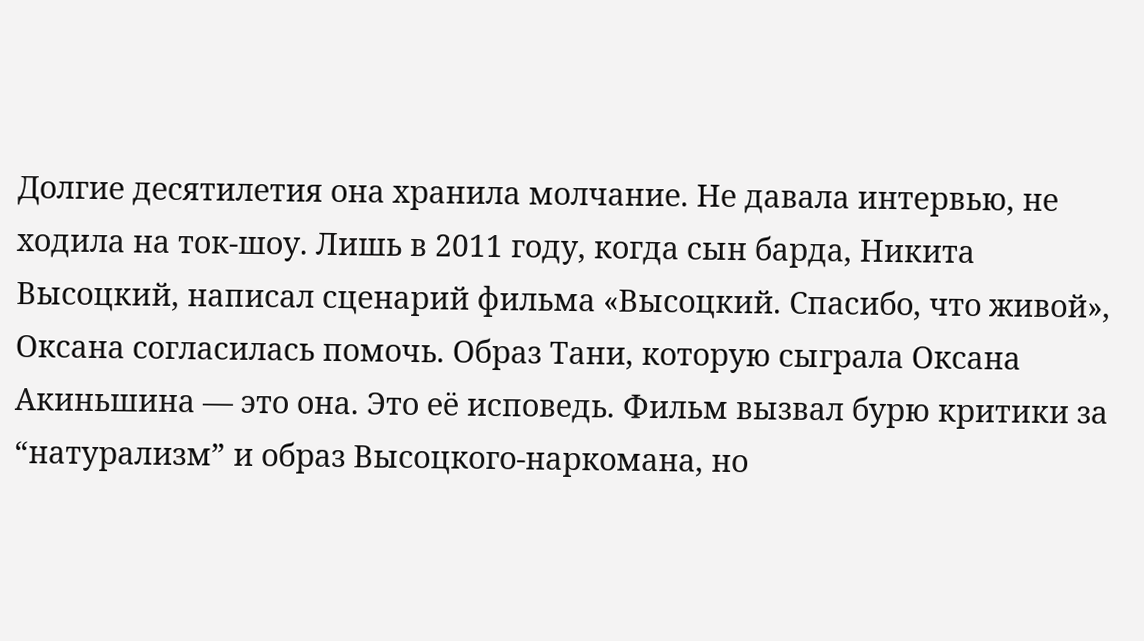Долгие десятилетия она хранила молчание. Не давала интервью, не ходила на ток-шоу. Лишь в 2011 году, когда сын барда, Никита Высоцкий, написал сценарий фильма «Высоцкий. Спасибо, что живой», Оксана согласилась помочь. Образ Тани, которую сыграла Оксана Акиньшина — это она. Это её исповедь. Фильм вызвал бурю критики за “натурализм” и образ Высоцкого-наркомана, но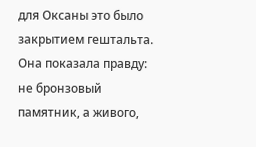для Оксаны это было закрытием гештальта. Она показала правду: не бронзовый памятник, а живого,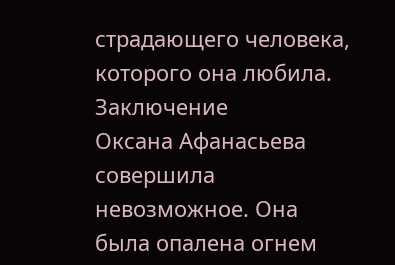страдающего человека, которого она любила.
Заключение
Оксана Афанасьева совершила невозможное. Она была опалена огнем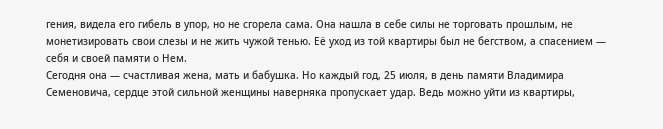гения, видела его гибель в упор, но не сгорела сама. Она нашла в себе силы не торговать прошлым, не монетизировать свои слезы и не жить чужой тенью. Её уход из той квартиры был не бегством, а спасением — себя и своей памяти о Нем.
Сегодня она — счастливая жена, мать и бабушка. Но каждый год, 25 июля, в день памяти Владимира Семеновича, сердце этой сильной женщины наверняка пропускает удар. Ведь можно уйти из квартиры,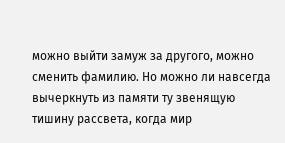можно выйти замуж за другого, можно сменить фамилию. Но можно ли навсегда вычеркнуть из памяти ту звенящую тишину рассвета, когда мир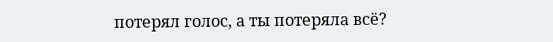потерял голос, а ты потеряла всё?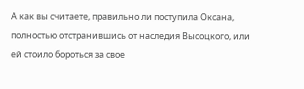А как вы считаете, правильно ли поступила Оксана, полностью отстранившись от наследия Высоцкого, или ей стоило бороться за свое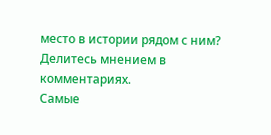место в истории рядом с ним? Делитесь мнением в комментариях.
Самые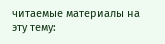читаемые материалы на эту тему: